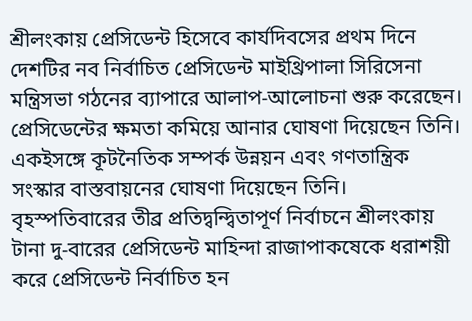শ্রীলংকায় প্রেসিডেন্ট হিসেবে কার্যদিবসের প্রথম দিনে দেশটির নব নির্বাচিত প্রেসিডেন্ট মাইথ্রিপালা সিরিসেনা মন্ত্রিসভা গঠনের ব্যাপারে আলাপ-আলোচনা শুরু করেছেন। প্রেসিডেন্টের ক্ষমতা কমিয়ে আনার ঘোষণা দিয়েছেন তিনি। একইসঙ্গে কূটনৈতিক সম্পর্ক উন্নয়ন এবং গণতান্ত্রিক সংস্কার বাস্তবায়নের ঘোষণা দিয়েছেন তিনি।
বৃহস্পতিবারের তীব্র প্রতিদ্বন্দ্বিতাপূর্ণ নির্বাচনে শ্রীলংকায় টানা দু-বারের প্রেসিডেন্ট মাহিন্দা রাজাপাকষেকে ধরাশয়ী করে প্রেসিডেন্ট নির্বাচিত হন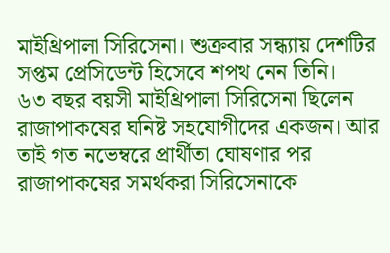মাইথ্রিপালা সিরিসেনা। শুক্রবার সন্ধ্যায় দেশটির সপ্তম প্রেসিডেন্ট হিসেবে শপথ নেন তিনি।
৬৩ বছর বয়সী মাইথ্রিপালা সিরিসেনা ছিলেন রাজাপাকষের ঘনিষ্ট সহযোগীদের একজন। আর তাই গত নভেম্বরে প্রার্থীতা ঘোষণার পর রাজাপাকষের সমর্থকরা সিরিসেনাকে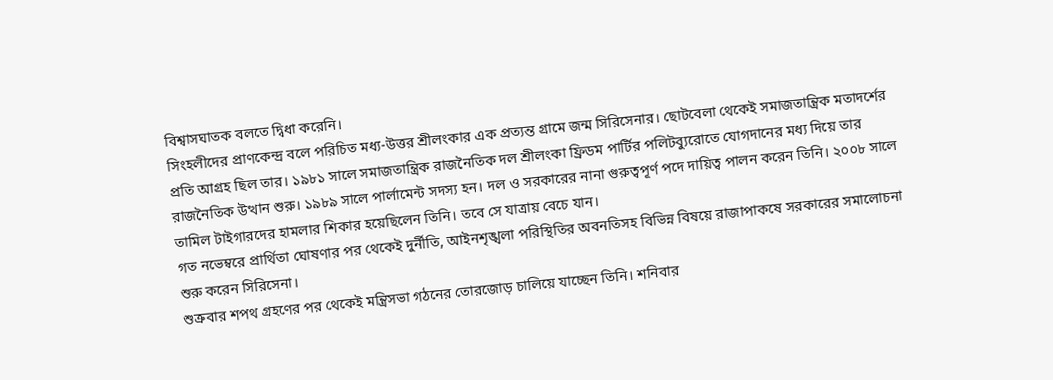বিশ্বাসঘাতক বলতে দ্বিধা করেনি।
সিংহলীদের প্রাণকেন্দ্র বলে পরিচিত মধ্য-উত্তর শ্রীলংকার এক প্রত্যন্ত গ্রামে জন্ম সিরিসেনার। ছোটবেলা থেকেই সমাজতান্ত্রিক মতাদর্শের প্রতি আগ্রহ ছিল তার। ১৯৮১ সালে সমাজতান্ত্রিক রাজনৈতিক দল শ্রীলংকা ফ্রিডম পার্টির পলিটব্যুরোতে যোগদানের মধ্য দিয়ে তার রাজনৈতিক উত্থান শুরু। ১৯৮৯ সালে পার্লামেন্ট সদস্য হন। দল ও সরকারের নানা গুরুত্বপূর্ণ পদে দায়িত্ব পালন করেন তিনি। ২০০৮ সালে তামিল টাইগারদের হামলার শিকার হয়েছিলেন তিনি। তবে সে যাত্রায় বেচে যান।
গত নভেম্বরে প্রার্থিতা ঘোষণার পর থেকেই দুর্নীতি, আইনশৃঙ্খলা পরিস্থিতির অবনতিসহ বিভিন্ন বিষয়ে রাজাপাকষে সরকারের সমালোচনা শুরু করেন সিরিসেনা।
শুক্রবার শপথ গ্রহণের পর থেকেই মন্ত্রিসভা গঠনের তোরজোড় চালিয়ে যাচ্ছেন তিনি। শনিবার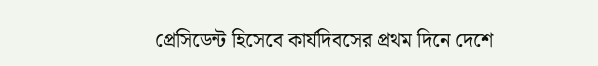প্রেসিডেন্ট হিসেবে কার্যদিবসের প্রথম দিনে দেশে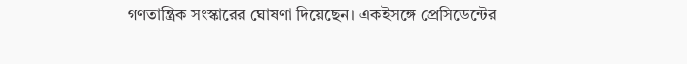গণতান্ত্রিক সংস্কারের ঘোষণা দিয়েছেন। একইসঙ্গে প্রেসিডেন্টের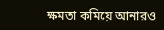ক্ষমতা কমিয়ে আনারও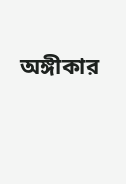অঙ্গীকার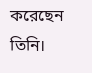করেছেন তিনি।